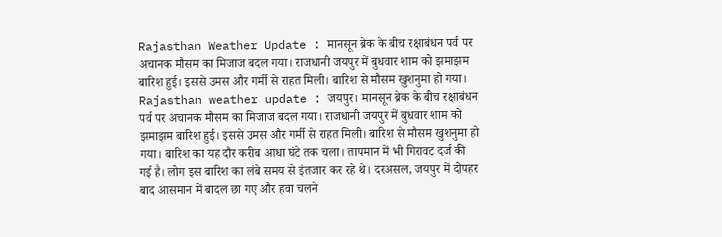Rajasthan Weather Update : मानसून ब्रेक के बीच रक्षाबंधन पर्व पर अचानक मौसम का मिजाज बदल गया। राजधानी जयपुर में बुधवार शाम को झमाझम बारिश हुई। इससे उमस और गर्मी से राहत मिली। बारिश से मौसम खुशनुमा हो गया।
Rajasthan weather update : जयपुर। मानसून ब्रेक के बीच रक्षाबंधन पर्व पर अचानक मौसम का मिजाज बदल गया। राजधानी जयपुर में बुधवार शाम को झमाझम बारिश हुई। इससे उमस और गर्मी से राहत मिली। बारिश से मौसम खुशनुमा हो गया। बारिश का यह दौर करीब आधा घंटे तक चला। तापमान में भी गिरावट दर्ज की गई है। लोग इस बारिश का लंबे समय से इंतजार कर रहे थे। दरअसल, जयपुर में दोपहर बाद आसमान में बादल छा गए और हवा चलने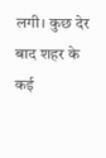लगी। कुछ देर बाद शहर के कई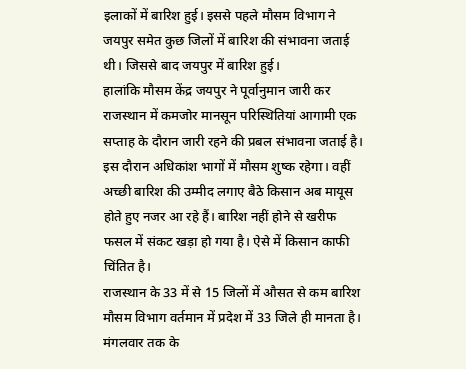इलाकों में बारिश हुई। इससे पहले मौसम विभाग ने जयपुर समेत कुछ जिलों में बारिश की संभावना जताई थी। जिससे बाद जयपुर में बारिश हुई।
हालांकि मौसम केंद्र जयपुर ने पूर्वानुमान जारी कर राजस्थान में कमजोर मानसून परिस्थितियां आगामी एक सप्ताह के दौरान जारी रहने की प्रबल संभावना जताई है। इस दौरान अधिकांश भागों में मौसम शुष्क रहेगा। वहीं अच्छी बारिश की उम्मीद लगाए बैठे किसान अब मायूस होते हुए नजर आ रहे हैं। बारिश नहीं होने से खरीफ फसल में संकट खड़ा हो गया है। ऐसे में किसान काफी चिंतित है।
राजस्थान के 33 में से 15 जिलों में औसत से कम बारिश
मौसम विभाग वर्तमान में प्रदेश में 33 जिले ही मानता है। मंगलवार तक के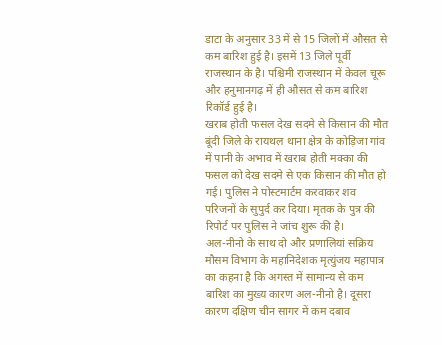डाटा के अनुसार 33 में से 15 जिलों में औसत से कम बारिश हुई है। इसमें 13 जिले पूर्वी राजस्थान के है। पश्चिमी राजस्थान में केवल चूरू और हनुमानगढ़ में ही औसत से कम बारिश रिकॉर्ड हुई है।
खराब होती फसल देख सदमे से किसान की मौत
बूंदी जिले के रायथल थाना क्षेत्र के कोड़िजा गांव में पानी के अभाव में खराब होती मक्का की फसल को देख सदमे से एक किसान की मौत हो गई। पुलिस ने पोस्टमार्टम करवाकर शव परिजनों के सुपुर्द कर दिया। मृतक के पुत्र की रिपोर्ट पर पुलिस ने जांच शुरू की है।
अल-नीनो के साथ दो और प्रणालियां सक्रिय
मौसम विभाग के महानिदेशक मृत्युंजय महापात्र का कहना है कि अगस्त में सामान्य से कम बारिश का मुख्य कारण अल-नीनो है। दूसरा कारण दक्षिण चीन सागर में कम दबाव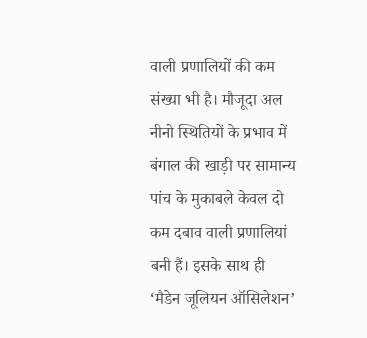वाली प्रणालियों की कम संख्या भी है। मौजूदा अल नीनो स्थितियों के प्रभाव में बंगाल की खाड़ी पर सामान्य पांच के मुकाबले केवल दो कम दबाव वाली प्रणालियां बनी हैं। इसके साथ ही ‘मैडेन जूलियन ऑसिलेशन’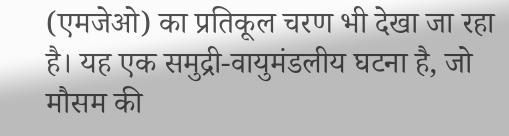(एमजेओ) का प्रतिकूल चरण भी देखा जा रहा है। यह एक समुद्री-वायुमंडलीय घटना है, जो मौसम की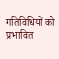गतिविधियों को प्रभावित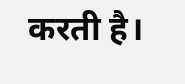करती है।